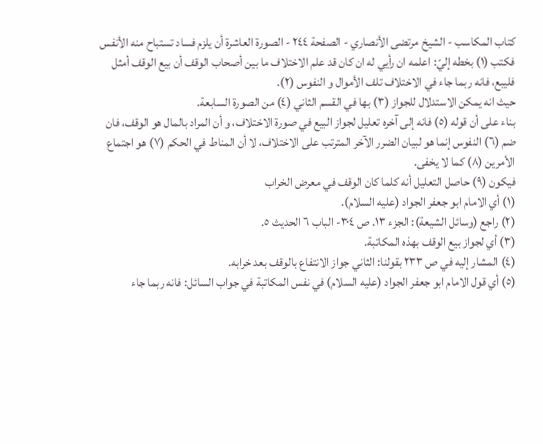كتاب المكاسب - الشيخ مرتضى الأنصاري - الصفحة ٢٤٤ - الصورة العاشرة أن يلزم فساد تستباح منه الأنفس
فكتب (١) بخطه إليّ: اعلمه ان رأيي له ان كان قد علم الاختلاف ما بين أصحاب الوقف أن بيع الوقف أمثل فليبع، فانه ربما جاء في الاختلاف تلف الأموال و النفوس (٢).
حيث انه يمكن الاستدلال للجواز (٣) بها في القسم الثاني (٤) من الصورة السابعة.
بناء على أن قوله (٥) فانه إلى آخره تعليل لجواز البيع في صورة الاختلاف، و أن المراد بالمال هو الوقف، فان ضم (٦) النفوس إنما هو لبيان الضرر الآخر المترتب على الاختلاف، لا أن المناط في الحكم (٧) هو اجتماع الأمرين (٨) كما لا يخفى.
فيكون (٩) حاصل التعليل أنه كلما كان الوقف في معرض الخراب
(١) أي الامام ابو جعفر الجواد (عليه السلام).
(٢) راجع (وسائل الشيعة): الجزء ١٣. ص ٣٠٤- الباب ٦ الحديث ٥.
(٣) أي لجواز بيع الوقف بهذه المكاتبة.
(٤) المشار إليه في ص ٢٣٣ بقولنا: الثاني جواز الانتفاع بالوقف بعد خرابه.
(٥) أي قول الامام ابو جعفر الجواد (عليه السلام) في نفس المكاتبة في جواب السائل: فانه ربما جاء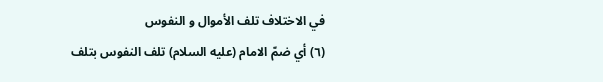في الاختلاف تلف الأموال و النفوس
(٦) أي ضمّ الامام (عليه السلام) تلف النفوس بتلف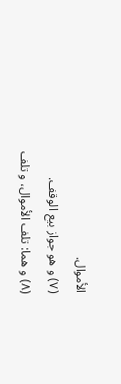الأموال.
(٧) و هو جواز بيع الوقف.
(٨) و هما: تلف الأموال، و تلف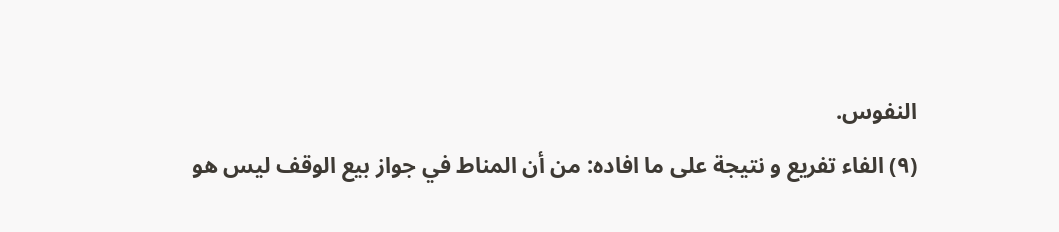النفوس.
(٩) الفاء تفريع و نتيجة على ما افاده: من أن المناط في جواز بيع الوقف ليس هو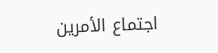اجتماع الأمرين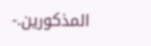المذكورين.-